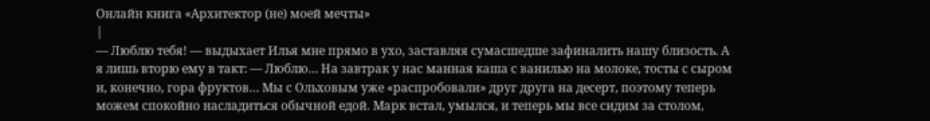Онлайн книга «Архитектор (не) моей мечты»
|
— Люблю тебя! — выдыхает Илья мне прямо в ухо, заставляя сумасшедше зафиналить нашу близость. А я лишь вторю ему в такт: — Люблю… На завтрак у нас манная каша с ванилью на молоке, тосты с сыром и, конечно, гора фруктов… Мы с Ольховым уже «распробовали» друг друга на десерт, поэтому теперь можем спокойно насладиться обычной едой. Марк встал, умылся, и теперь мы все сидим за столом,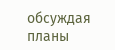обсуждая планы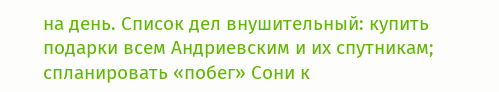на день. Список дел внушительный: купить подарки всем Андриевским и их спутникам; спланировать «побег» Сони к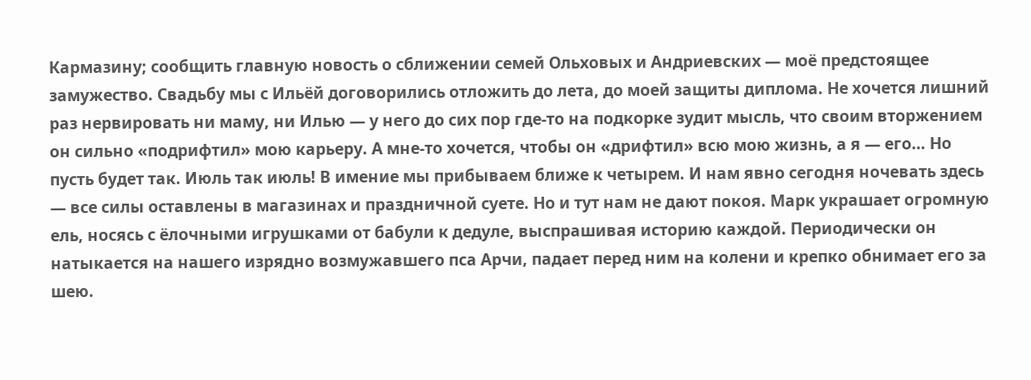Кармазину; сообщить главную новость о сближении семей Ольховых и Андриевских — моё предстоящее замужество. Свадьбу мы с Ильёй договорились отложить до лета, до моей защиты диплома. Не хочется лишний раз нервировать ни маму, ни Илью — у него до сих пор где-то на подкорке зудит мысль, что своим вторжением он сильно «подрифтил» мою карьеру. А мне-то хочется, чтобы он «дрифтил» всю мою жизнь, а я — его… Но пусть будет так. Июль так июль! В имение мы прибываем ближе к четырем. И нам явно сегодня ночевать здесь — все силы оставлены в магазинах и праздничной суете. Но и тут нам не дают покоя. Марк украшает огромную ель, носясь с ёлочными игрушками от бабули к дедуле, выспрашивая историю каждой. Периодически он натыкается на нашего изрядно возмужавшего пса Арчи, падает перед ним на колени и крепко обнимает его за шею.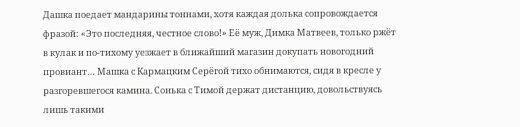Дашка поедает мандарины тоннами, хотя каждая долька сопровождается фразой: «Это последняя, честное слово!» Её муж, Димка Матвеев, только ржёт в кулак и по-тихому уезжает в ближайший магазин докупать новогодний провиант… Машка с Кармацким Серёгой тихо обнимаются, сидя в кресле у разгоревшегося камина. Сонька с Тимой держат дистанцию, довольствуясь лишь такими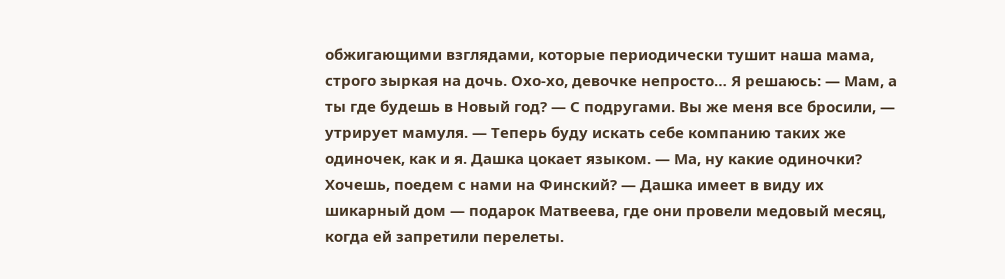обжигающими взглядами, которые периодически тушит наша мама, строго зыркая на дочь. Охо-хо, девочке непросто… Я решаюсь: — Мам, а ты где будешь в Новый год? — С подругами. Вы же меня все бросили, — утрирует мамуля. — Теперь буду искать себе компанию таких же одиночек, как и я. Дашка цокает языком. — Ма, ну какие одиночки? Хочешь, поедем с нами на Финский? — Дашка имеет в виду их шикарный дом — подарок Матвеева, где они провели медовый месяц, когда ей запретили перелеты.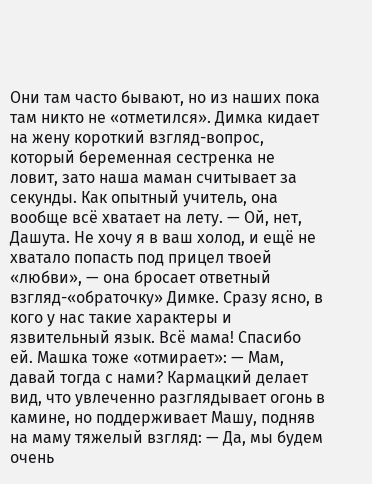Они там часто бывают, но из наших пока там никто не «отметился». Димка кидает на жену короткий взгляд-вопрос, который беременная сестренка не ловит, зато наша маман считывает за секунды. Как опытный учитель, она вообще всё хватает на лету. — Ой, нет, Дашута. Не хочу я в ваш холод, и ещё не хватало попасть под прицел твоей «любви», — она бросает ответный взгляд-«обраточку» Димке. Сразу ясно, в кого у нас такие характеры и язвительный язык. Всё мама! Спасибо ей. Машка тоже «отмирает»: — Мам, давай тогда с нами? Кармацкий делает вид, что увлеченно разглядывает огонь в камине, но поддерживает Машу, подняв на маму тяжелый взгляд: — Да, мы будем очень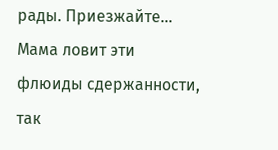рады. Приезжайте… Мама ловит эти флюиды сдержанности, так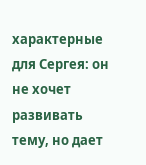характерные для Сергея: он не хочет развивать тему, но дает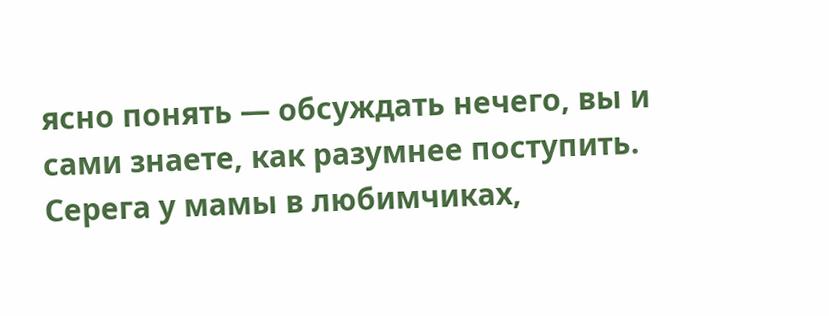ясно понять — обсуждать нечего, вы и сами знаете, как разумнее поступить. Серега у мамы в любимчиках,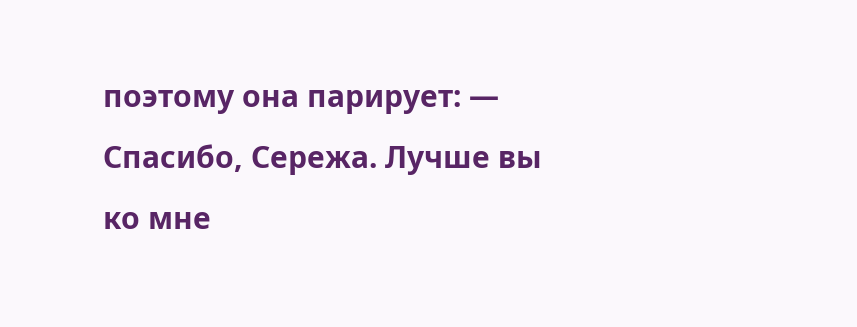поэтому она парирует: — Спасибо, Сережа. Лучше вы ко мне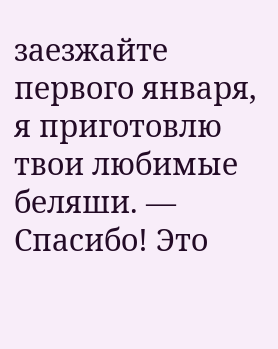заезжайте первого января, я приготовлю твои любимые беляши. — Спасибо! Это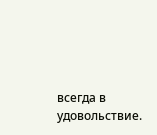всегда в удовольствие.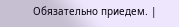Обязательно приедем. |